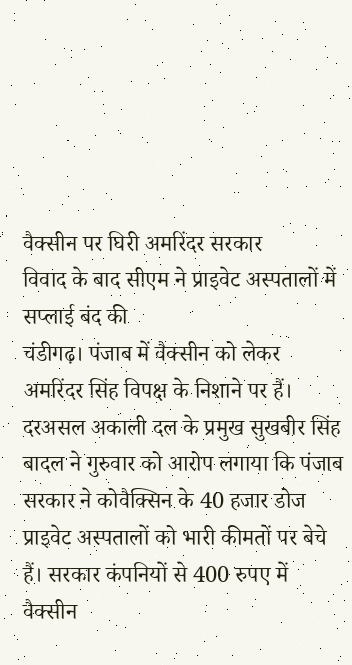वैक्सीन पर घिरी अमरिंदर सरकार
विवाद के बाद सीएम ने प्राइवेट अस्पतालों में सप्लाई बंद की
चंडीगढ़। पंजाब में वैक्सीन को लेकर अमरिंदर सिंह विपक्ष के निशाने पर हैं। दरअसल अकाली दल के प्रमुख सुखबीर सिंह बादल ने गुरुवार को आरोप लगाया कि पंजाब सरकार ने कोवैक्सिन के 40 हजार डोज प्राइवेट अस्पतालों को भारी कीमतों पर बेचे हैं। सरकार कंपनियों से 400 रुपए में वैक्सीन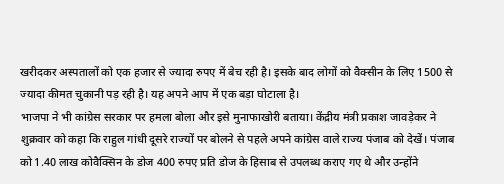खरीदकर अस्पतालों को एक हजार से ज्यादा रुपए में बेच रही है। इसके बाद लोगों को वैक्सीन के लिए 1500 से ज्यादा कीमत चुकानी पड़ रही है। यह अपने आप में एक बड़ा घोटाला है।
भाजपा ने भी कांग्रेस सरकार पर हमला बोला और इसे मुनाफाखोरी बताया। केंद्रीय मंत्री प्रकाश जावड़ेकर ने शुक्रवार को कहा कि राहुल गांधी दूसरे राज्यों पर बोलने से पहले अपने कांग्रेस वाले राज्य पंजाब को देखें। पंजाब को 1.40 लाख कोवैक्सिन के डोज 400 रुपए प्रति डोज के हिसाब से उपलब्ध कराए गए थे और उन्होंने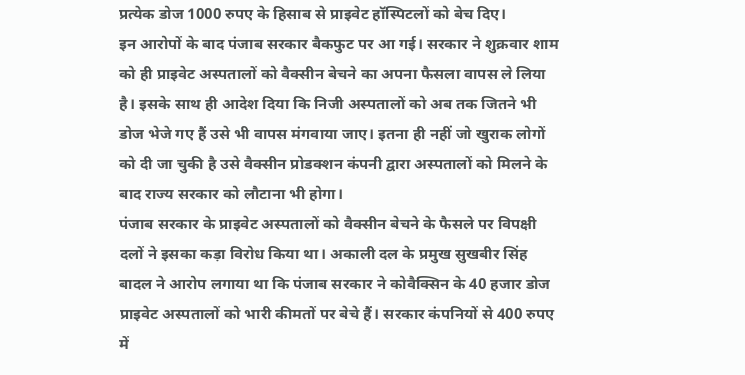प्रत्येक डोज 1000 रुपए के हिसाब से प्राइवेट हॉस्पिटलों को बेच दिए।
इन आरोपों के बाद पंजाब सरकार बैकफुट पर आ गई। सरकार ने शुक्रवार शाम को ही प्राइवेट अस्पतालों को वैक्सीन बेचने का अपना फैसला वापस ले लिया है। इसके साथ ही आदेश दिया कि निजी अस्पतालों को अब तक जितने भी डोज भेजे गए हैं उसे भी वापस मंगवाया जाए। इतना ही नहीं जो खुराक लोगों को दी जा चुकी है उसे वैक्सीन प्रोडक्शन कंपनी द्वारा अस्पतालों को मिलने के बाद राज्य सरकार को लौटाना भी होगा।
पंजाब सरकार के प्राइवेट अस्पतालों को वैक्सीन बेचने के फैसले पर विपक्षी दलों ने इसका कड़ा विरोध किया था। अकाली दल के प्रमुख सुखबीर सिंह बादल ने आरोप लगाया था कि पंजाब सरकार ने कोवैक्सिन के 40 हजार डोज प्राइवेट अस्पतालों को भारी कीमतों पर बेचे हैं। सरकार कंपनियों से 400 रुपए में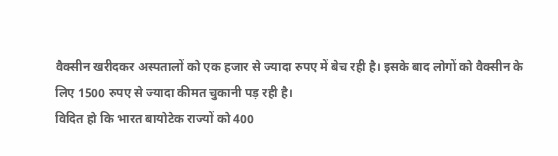वैक्सीन खरीदकर अस्पतालों को एक हजार से ज्यादा रुपए में बेच रही है। इसके बाद लोगों को वैक्सीन के लिए 1500 रुपए से ज्यादा कीमत चुकानी पड़ रही है।
विदित हो कि भारत बायोटेक राज्यों को 400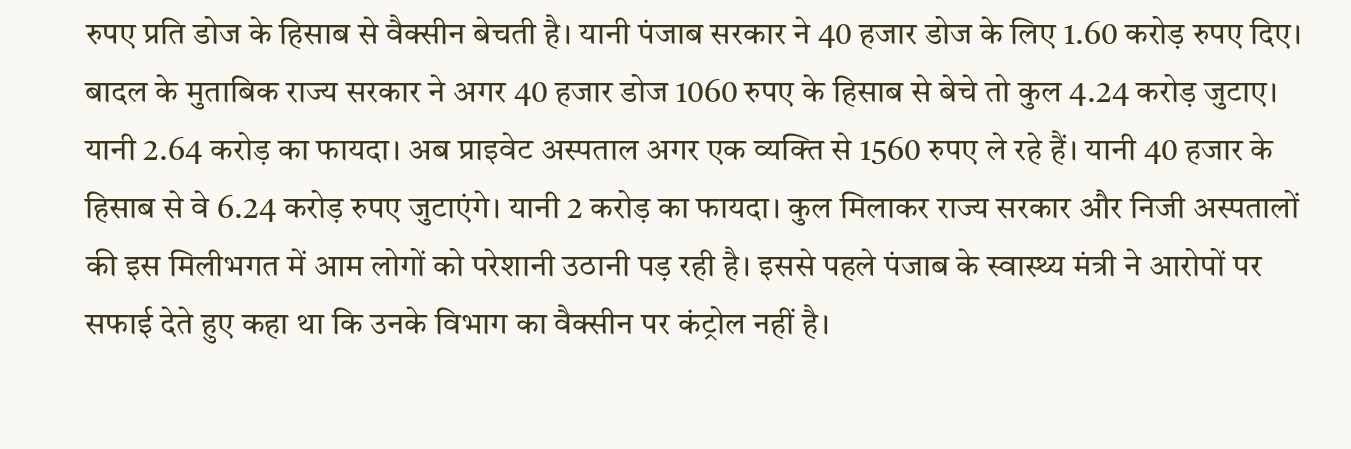रुपए प्रति डोज के हिसाब से वैक्सीन बेचती है। यानी पंजाब सरकार ने 40 हजार डोज के लिए 1.60 करोड़ रुपए दिए। बादल के मुताबिक राज्य सरकार ने अगर 40 हजार डोज 1060 रुपए के हिसाब से बेचे तो कुल 4.24 करोड़ जुटाए। यानी 2.64 करोड़ का फायदा। अब प्राइवेट अस्पताल अगर एक व्यक्ति से 1560 रुपए ले रहे हैं। यानी 40 हजार के हिसाब से वे 6.24 करोड़ रुपए जुटाएंगे। यानी 2 करोड़ का फायदा। कुल मिलाकर राज्य सरकार और निजी अस्पतालों की इस मिलीभगत में आम लोगों को परेशानी उठानी पड़ रही है। इससे पहले पंजाब के स्वास्थ्य मंत्री ने आरोपों पर सफाई देते हुए कहा था कि उनके विभाग का वैक्सीन पर कंट्रोल नहीं है।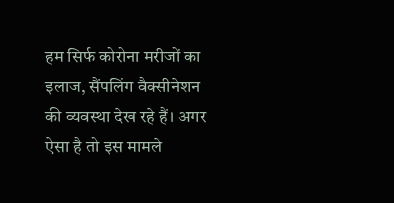हम सिर्फ कोरोना मरीजों का इलाज, सैंपलिंग वैक्सीनेशन की व्यवस्था देख रहे हैं। अगर ऐसा है तो इस मामले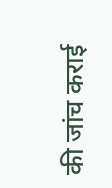की जांच कराई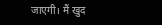जाएगी। मैं खुद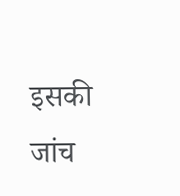इसकी जांच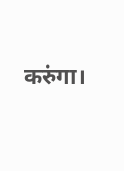करुंगा।